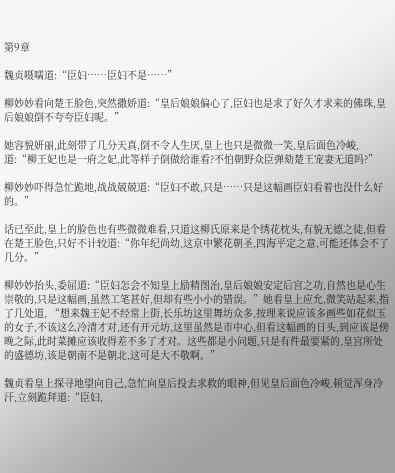第9章

魏贞嗫嚅道:“臣妇……臣妇不是……”

柳妙妙看向楚王脸色,突然撒娇道:“皇后娘娘偏心了,臣妇也是求了好久才求来的佛珠,皇后娘娘倒不夸夸臣妇呢。”

她容貌妍丽,此刻带了几分天真,倒不令人生厌,皇上也只是微微一笑,皇后面色冷峻,道:“柳王妃也是一府之妃,此等样子倒做给谁看?不怕朝野众臣弹劾楚王宠妻无道吗?”

柳妙妙吓得急忙跪地,战战兢兢道:“臣妇不敢,只是……只是这幅画臣妇看着也没什么好的。”

话已至此,皇上的脸色也有些微微难看,只道这柳氏原来是个绣花枕头,有貌无德之徒,但看在楚王脸色,只好不计较道:“你年纪尚幼,这京中繁花朝圣,四海平定之意,可能还体会不了几分。”

柳妙妙抬头,委屈道:“臣妇怎会不知皇上励精图治,皇后娘娘安定后宫之功,自然也是心生崇敬的,只是这幅画,虽然工笔甚好,但却有些小小的错误。”她看皇上应允,微笑站起来,指了几处道, “想来魏王妃不经常上街,长乐坊这里舞坊众多,按理来说应该多画些如花似玉的女子,不该这么冷清才对,还有开元坊,这里虽然是市中心,但看这幅画的日头,到应该是傍晚之际,此时菜摊应该收得差不多了才对。这些都是小问题,只是有件最要紧的,皇宫所处的盛德坊,该是朝南不是朝北,这可是大不敬啊。”

魏贞看皇上探寻地望向自己,急忙向皇后投去求救的眼神,但见皇后面色冷峻,顿觉浑身冷汗,立刻跪拜道:“臣妇,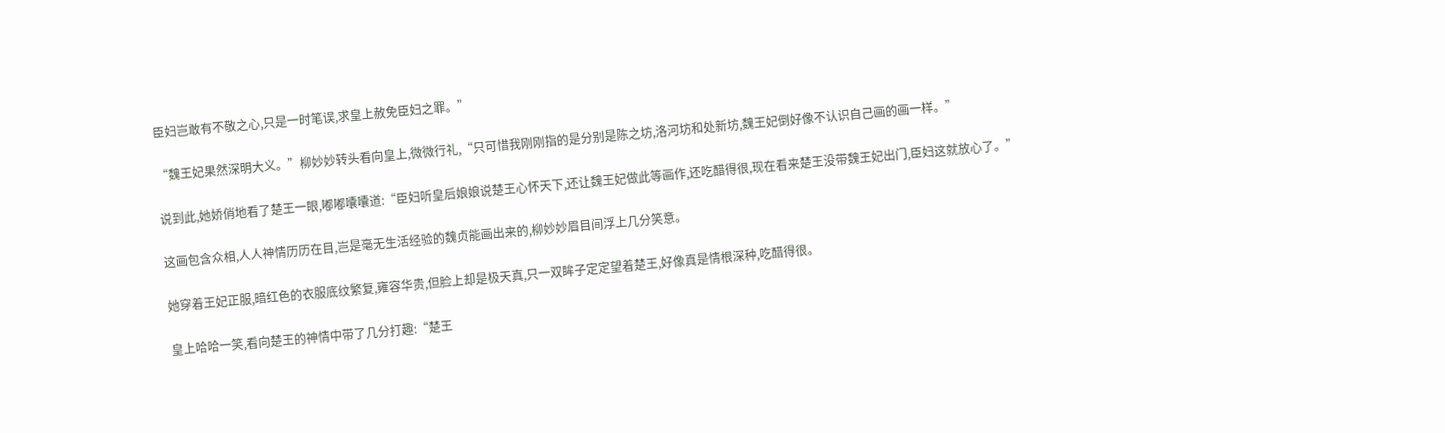臣妇岂敢有不敬之心,只是一时笔误,求皇上赦免臣妇之罪。”

“魏王妃果然深明大义。”柳妙妙转头看向皇上,微微行礼,“只可惜我刚刚指的是分别是陈之坊,洛河坊和处新坊,魏王妃倒好像不认识自己画的画一样。”

说到此,她娇俏地看了楚王一眼,嘟嘟囔囔道:“臣妇听皇后娘娘说楚王心怀天下,还让魏王妃做此等画作,还吃醋得很,现在看来楚王没带魏王妃出门,臣妇这就放心了。”

这画包含众相,人人神情历历在目,岂是毫无生活经验的魏贞能画出来的,柳妙妙眉目间浮上几分笑意。

她穿着王妃正服,暗红色的衣服底纹繁复,雍容华贵,但脸上却是极天真,只一双眸子定定望着楚王,好像真是情根深种,吃醋得很。

皇上哈哈一笑,看向楚王的神情中带了几分打趣:“楚王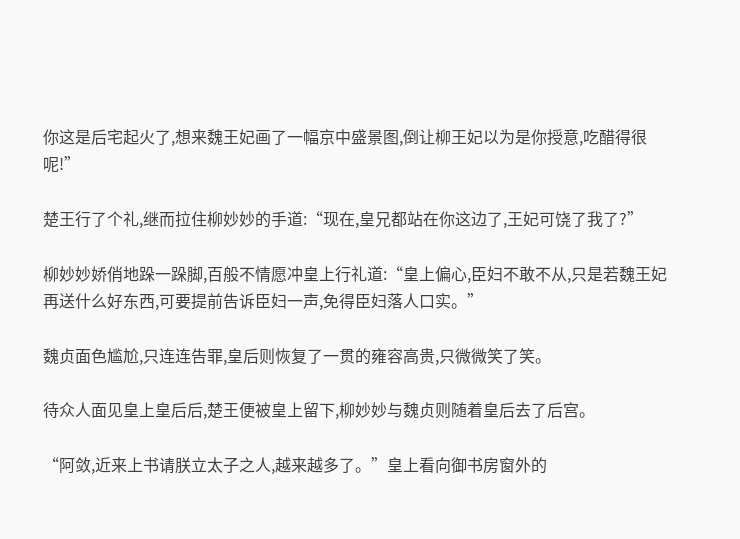你这是后宅起火了,想来魏王妃画了一幅京中盛景图,倒让柳王妃以为是你授意,吃醋得很呢!”

楚王行了个礼,继而拉住柳妙妙的手道:“现在,皇兄都站在你这边了,王妃可饶了我了?”

柳妙妙娇俏地跺一跺脚,百般不情愿冲皇上行礼道:“皇上偏心,臣妇不敢不从,只是若魏王妃再送什么好东西,可要提前告诉臣妇一声,免得臣妇落人口实。”

魏贞面色尴尬,只连连告罪,皇后则恢复了一贯的雍容高贵,只微微笑了笑。

待众人面见皇上皇后后,楚王便被皇上留下,柳妙妙与魏贞则随着皇后去了后宫。

“阿敛,近来上书请朕立太子之人,越来越多了。”皇上看向御书房窗外的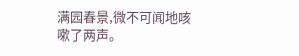满园春景,微不可闻地咳嗽了两声。